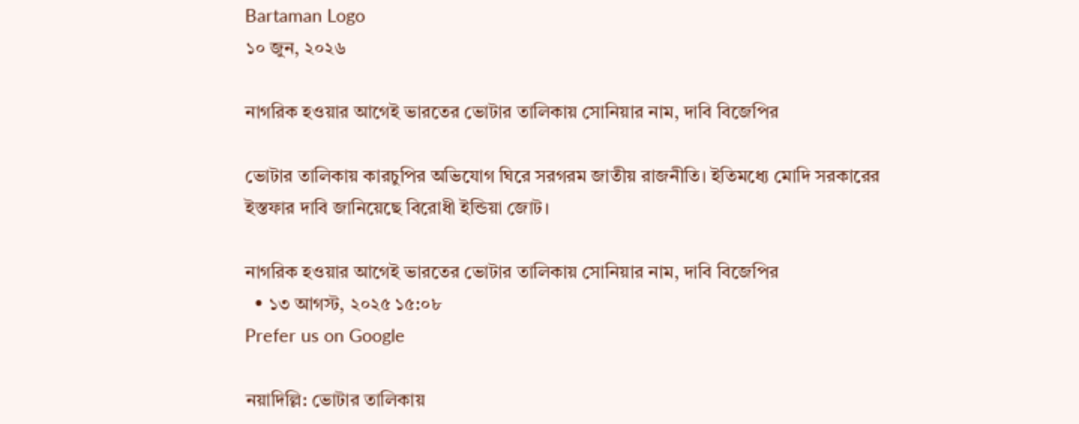Bartaman Logo
১০ জুন, ২০২৬

নাগরিক হওয়ার আগেই ভারতের ভোটার তালিকায় সোনিয়ার নাম, দাবি বিজেপির

ভোটার তালিকায় কারচুপির অভিযোগ ঘিরে সরগরম জাতীয় রাজনীতি। ইতিমধ্যে মোদি সরকারের ইস্তফার দাবি জানিয়েছে বিরোধী ইন্ডিয়া জোট।

নাগরিক হওয়ার আগেই ভারতের ভোটার তালিকায় সোনিয়ার নাম, দাবি বিজেপির
  • ১৩ আগস্ট, ২০২৫ ১৫:০৮
Prefer us on Google

নয়াদিল্লি: ভোটার তালিকায়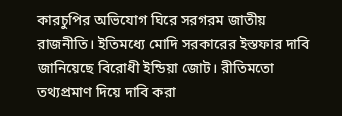কারচুপির অভিযোগ ঘিরে সরগরম জাতীয় রাজনীতি। ইতিমধ্যে মোদি সরকারের ইস্তফার দাবি জানিয়েছে বিরোধী ইন্ডিয়া জোট। রীতিমতো তথ্যপ্রমাণ দিয়ে দাবি করা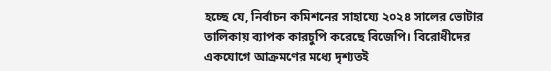হচ্ছে যে, নির্বাচন কমিশনের সাহায্যে ২০২৪ সালের ভোটার তালিকায় ব্যাপক কারচুপি করেছে বিজেপি। বিরোধীদের একযোগে আক্রমণের মধ্যে দৃশ্যতই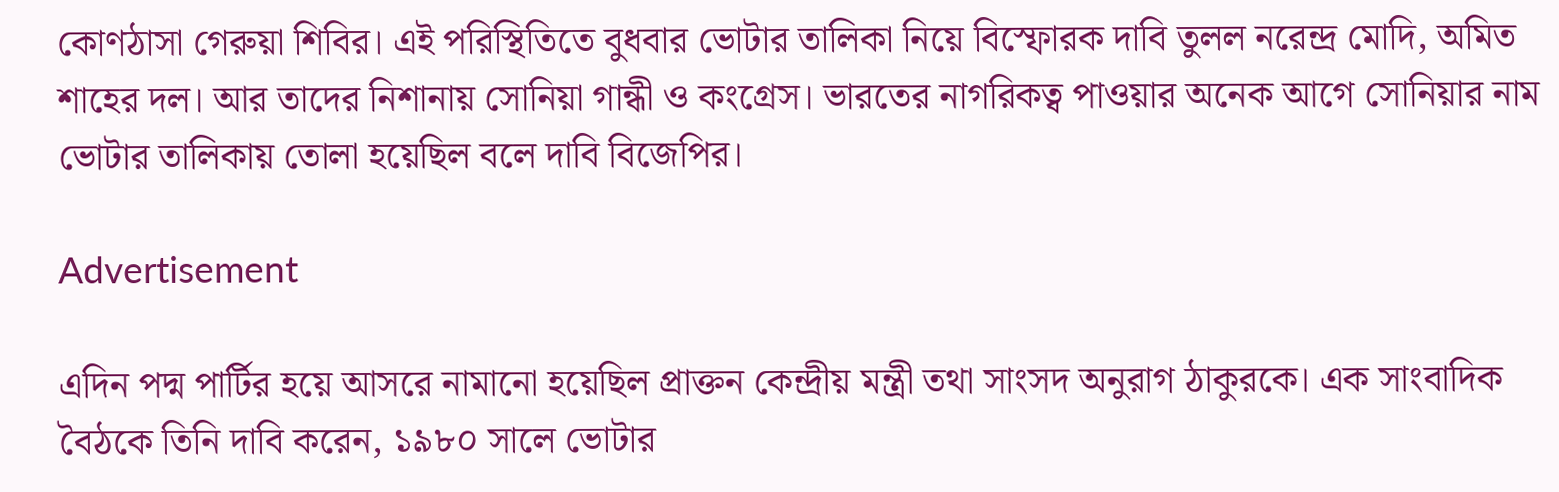কোণঠাসা গেরুয়া শিবির। এই পরিস্থিতিতে বুধবার ভোটার তালিকা নিয়ে বিস্ফোরক দাবি তুলল নরেন্দ্র মোদি, অমিত শাহের দল। আর তাদের নিশানায় সোনিয়া গান্ধী ও কংগ্রেস। ভারতের নাগরিকত্ব পাওয়ার অনেক আগে সোনিয়ার নাম ভোটার তালিকায় তোলা হয়েছিল বলে দাবি বিজেপির।

Advertisement

এদিন পদ্ম পার্টির হয়ে আসরে নামানো হয়েছিল প্রাক্তন কেন্দ্রীয় মন্ত্রী তথা সাংসদ অনুরাগ ঠাকুরকে। এক সাংবাদিক বৈঠকে তিনি দাবি করেন, ১৯৮০ সালে ভোটার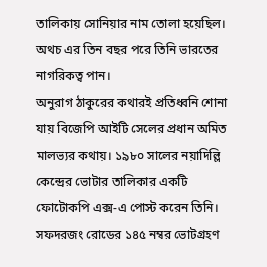তালিকায় সোনিয়ার নাম তোলা হয়েছিল। অথচ এর তিন বছর পরে তিনি ভারতের নাগরিকত্ব পান।
অনুরাগ ঠাকুরের কথারই প্রতিধ্বনি শোনা যায় বিজেপি আইটি সেলের প্রধান অমিত মালভ্যর কথায়। ১৯৮০ সালের নয়াদিল্লি কেন্দ্রের ভোটার তালিকার একটি ফোটোকপি এক্স-এ পোস্ট করেন তিনি। সফদরজং রোডের ১৪৫ নম্বর ভোটগ্রহণ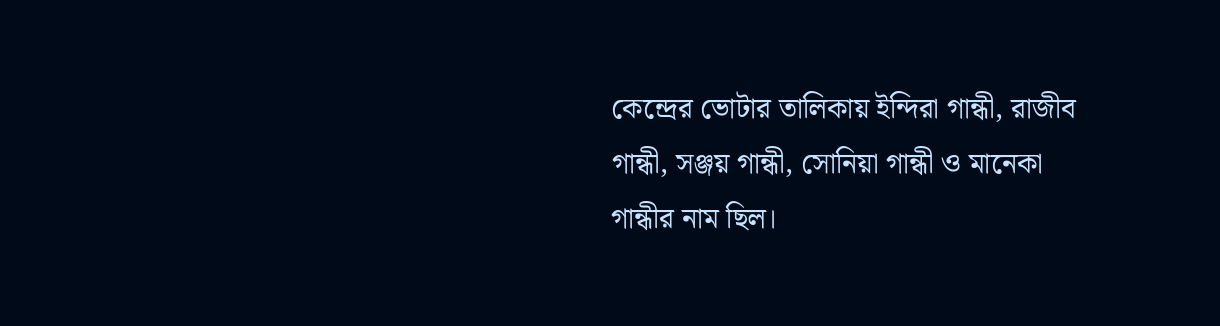কেন্দ্রের ভোটার তালিকায় ইন্দিরা গান্ধী, রাজীব গান্ধী, সঞ্জয় গান্ধী, সোনিয়া গান্ধী ও মানেকা গান্ধীর নাম ছিল।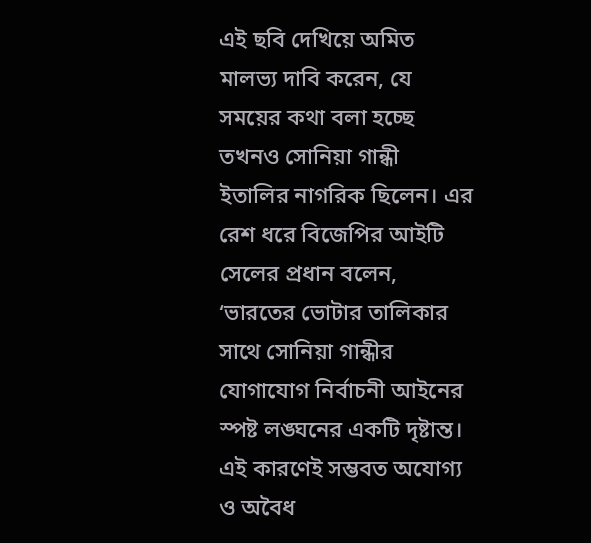এই ছবি দেখিয়ে অমিত মালভ্য দাবি করেন, যে সময়ের কথা বলা হচ্ছে তখনও সোনিয়া গান্ধী ইতালির নাগরিক ছিলেন। এর রেশ ধরে বিজেপির আইটি সেলের প্রধান বলেন, ‘ভারতের ভোটার তালিকার সাথে সোনিয়া গান্ধীর যোগাযোগ নির্বাচনী আইনের স্পষ্ট লঙ্ঘনের একটি দৃষ্টান্ত। এই কারণেই সম্ভবত অযোগ্য ও অবৈধ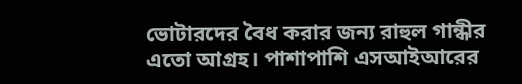ভোটারদের বৈধ করার জন্য রাহুল গান্ধীর এতো আগ্রহ। পাশাপাশি এসআইআরের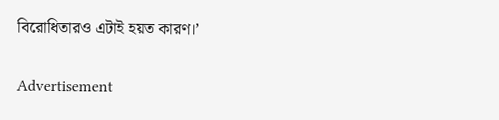বিরোধিতারও এটাই হয়ত কারণ।’

Advertisement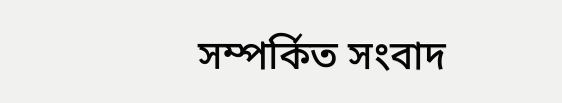সম্পর্কিত সংবাদ